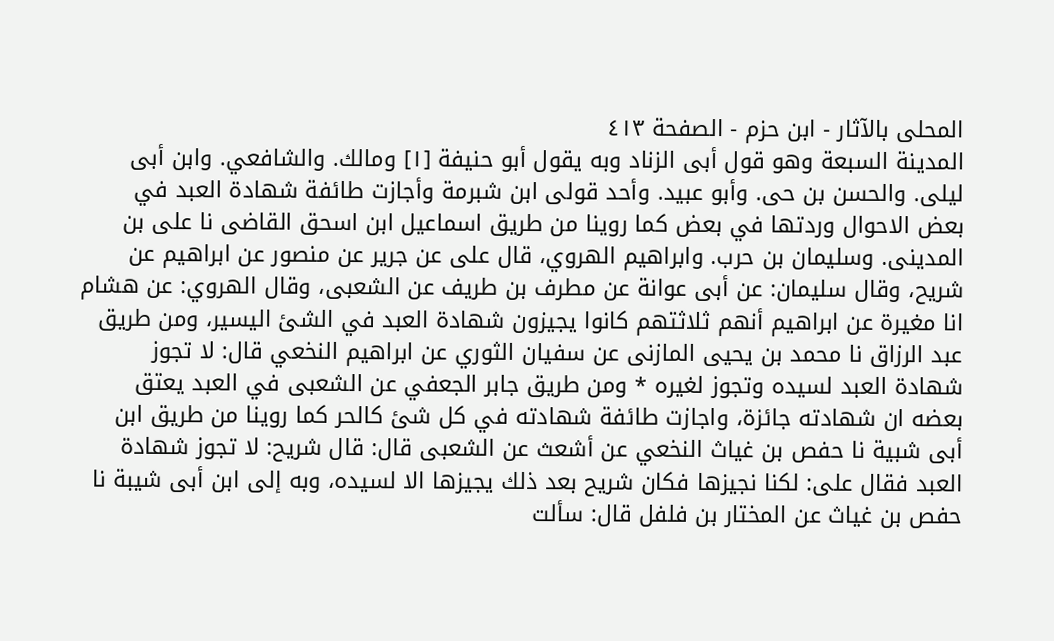المحلى بالآثار - ابن حزم - الصفحة ٤١٣
المدينة السبعة وهو قول أبى الزناد وبه يقول أبو حنيفة [١] ومالك. والشافعي. وابن أبى ليلى. والحسن بن حى. وأبو عبيد. وأحد قولى ابن شبرمة وأجازت طائفة شهادة العبد في بعض الاحوال وردتها في بعض كما روينا من طريق اسماعيل ابن اسحق القاضى نا على بن المدينى. وسليمان بن حرب. وابراهيم الهروي، قال على عن جرير عن منصور عن ابراهيم عن شريح، وقال سليمان: عن أبى عوانة عن مطرف بن طريف عن الشعبى، وقال الهروي: عن هشام انا مغيرة عن ابراهيم أنهم ثلاثتهم كانوا يجيزون شهادة العبد في الشئ اليسير، ومن طريق عبد الرزاق نا محمد بن يحيى المازنى عن سفيان الثوري عن ابراهيم النخعي قال: لا تجوز شهادة العبد لسيده وتجوز لغيره * ومن طريق جابر الجعفي عن الشعبى في العبد يعتق بعضه ان شهادته جائزة، واجازت طائفة شهادته في كل شئ كالحر كما روينا من طريق ابن أبى شبية نا حفص بن غياث النخعي عن أشعث عن الشعبى قال: قال شريح: لا تجوز شهادة العبد فقال على: لكنا نجيزها فكان شريح بعد ذلك يجيزها الا لسيده، وبه إلى ابن أبى شيبة نا حفص بن غياث عن المختار بن فلفل قال: سألت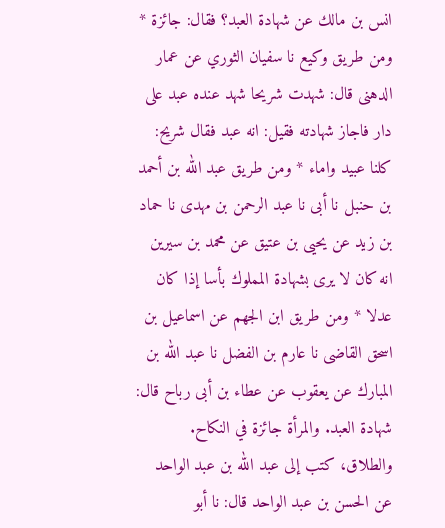انس بن مالك عن شهادة العبد؟ فقال: جائزة * ومن طريق وكيع نا سفيان الثوري عن عمار الدهنى قال: شهدت شريحا شهد عنده عبد على دار فاجاز شهادته فقيل: انه عبد فقال شريح: كلنا عبيد واماء * ومن طريق عبد الله بن أحمد بن حنبل نا أبى نا عبد الرحمن بن مهدى نا حماد بن زيد عن يحيى بن عتيق عن محمد بن سيرين انه كان لا يرى بشهادة المملوك بأسا إذا كان عدلا * ومن طريق ابن الجهم عن اسماعيل بن اسحق القاضى نا عارم بن الفضل نا عبد الله بن المبارك عن يعقوب عن عطاء بن أبى رباح قال: شهادة العبد. والمرأة جائزة في النكاح. والطلاق، كتب إلى عبد الله بن عبد الواحد عن الحسن بن عبد الواحد قال: نا أبو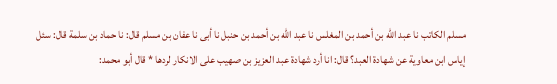مسلم الكاتب نا عبد الله بن أحمد بن المغلس نا عبد الله بن أحمد بن حنبل نا أبى نا عفان بن مسلم قال: نا حماد بن سلمة قال: سئل إياس ابن معاوية عن شهادة العبد؟ قال: انا أرد شهادة عبد العزيز بن صهيب على الانكار لردها * قال أبو محمد: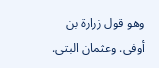وهو قول زرارة بن أوفى. وعثمان البتى.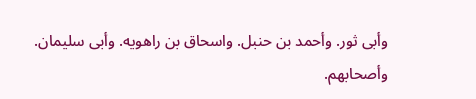وأبى ثور. وأحمد بن حنبل. واسحاق بن راهويه. وأبى سليمان. وأصحابهم.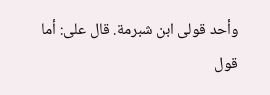وأحد قولى ابن شبرمة. قال على: أما قول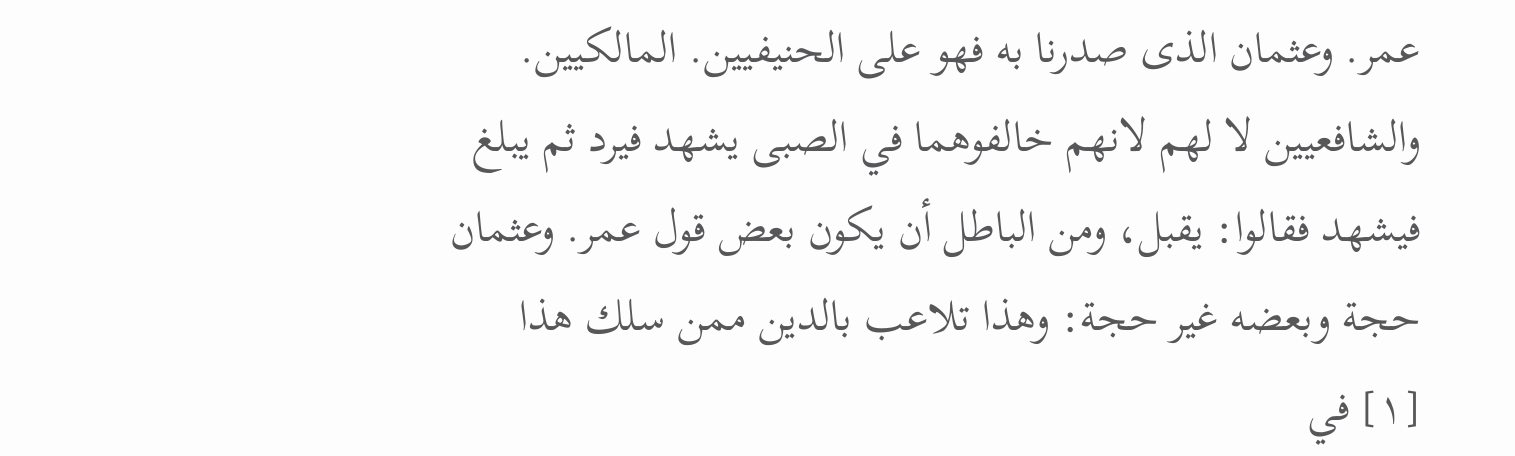عمر. وعثمان الذى صدرنا به فهو على الحنيفيين. المالكيين. والشافعيين لا لهم لانهم خالفوهما في الصبى يشهد فيرد ثم يبلغ فيشهد فقالوا: يقبل، ومن الباطل أن يكون بعض قول عمر. وعثمان حجة وبعضه غير حجة: وهذا تلاعب بالدين ممن سلك هذا
[١] في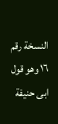النسخة رقم ١٦ وهو قول ابى حنيفة